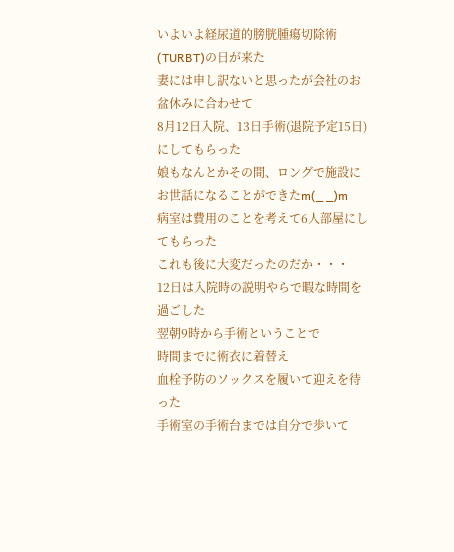いよいよ経尿道的膀胱腫瘍切除術(TURBT)の日が来た
妻には申し訳ないと思ったが会社のお盆休みに合わせて
8月12日入院、13日手術(退院予定15日)
にしてもらった
娘もなんとかその間、ロングで施設にお世話になることができたm(_ _)m
病室は費用のことを考えて6人部屋にしてもらった
これも後に大変だったのだか・・・
12日は入院時の説明やらで暇な時間を過ごした
翌朝9時から手術ということで
時間までに術衣に着替え
血栓予防のソックスを履いて迎えを待った
手術室の手術台までは自分で歩いて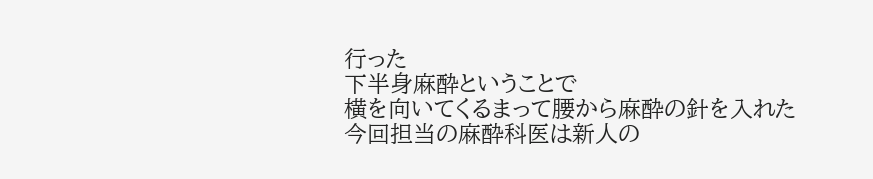行った
下半身麻酔ということで
横を向いてくるまって腰から麻酔の針を入れた
今回担当の麻酔科医は新人の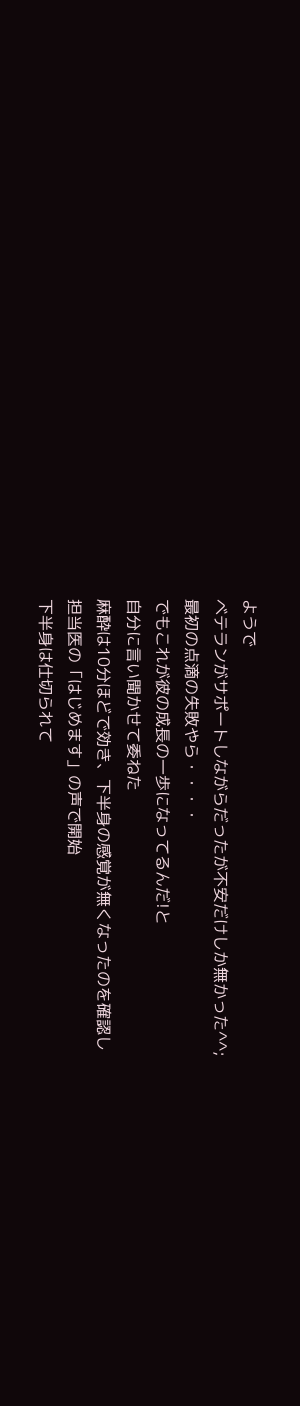ようで
ベテランがサポートしながらだったが不安だけしか無かった^^;
最初の点滴の失敗やら・・・・
でもこれが彼の成長の一歩になってるんだ!と
自分に言い聞かせて委ねた
麻酔は10分ほどで効き、下半身の感覚が無くなったのを確認し
担当医の「はじめます」の声で開始
下半身は仕切られて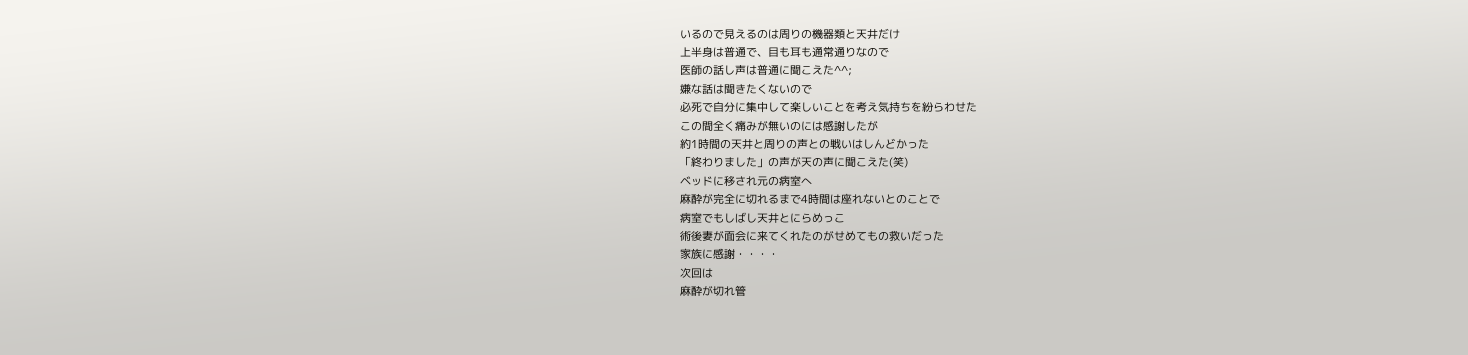いるので見えるのは周りの機器類と天井だけ
上半身は普通で、目も耳も通常通りなので
医師の話し声は普通に聞こえた^^;
嫌な話は聞きたくないので
必死で自分に集中して楽しいことを考え気持ちを紛らわせた
この間全く痛みが無いのには感謝したが
約1時間の天井と周りの声との戦いはしんどかった
「終わりました」の声が天の声に聞こえた(笑)
ベッドに移され元の病室へ
麻酔が完全に切れるまで4時間は座れないとのことで
病室でもしばし天井とにらめっこ
術後妻が面会に来てくれたのがせめてもの救いだった
家族に感謝・・・・
次回は
麻酔が切れ管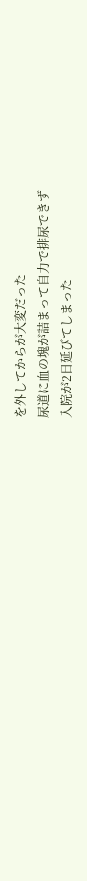を外してからが大変だった
尿道に血の塊が詰まって自力で排尿できず
入院が2日延びてしまった